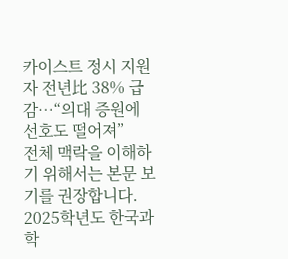카이스트 정시 지원자 전년比 38% 급감…“의대 증원에 선호도 떨어져”
전체 맥락을 이해하기 위해서는 본문 보기를 권장합니다.
2025학년도 한국과학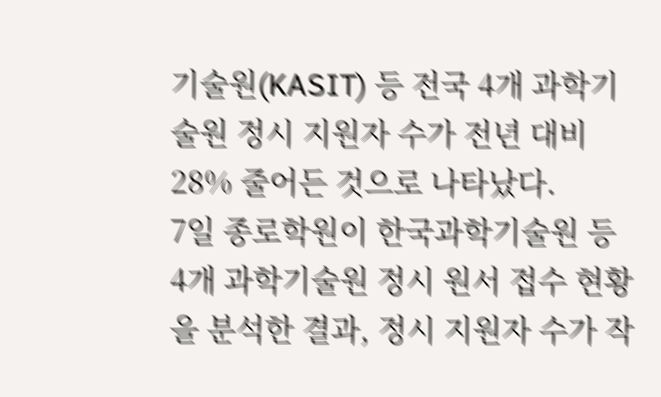기술원(KASIT) 등 전국 4개 과학기술원 정시 지원자 수가 전년 대비 28% 줄어든 것으로 나타났다.
7일 종로학원이 한국과학기술원 등 4개 과학기술원 정시 원서 접수 현황을 분석한 결과, 정시 지원자 수가 작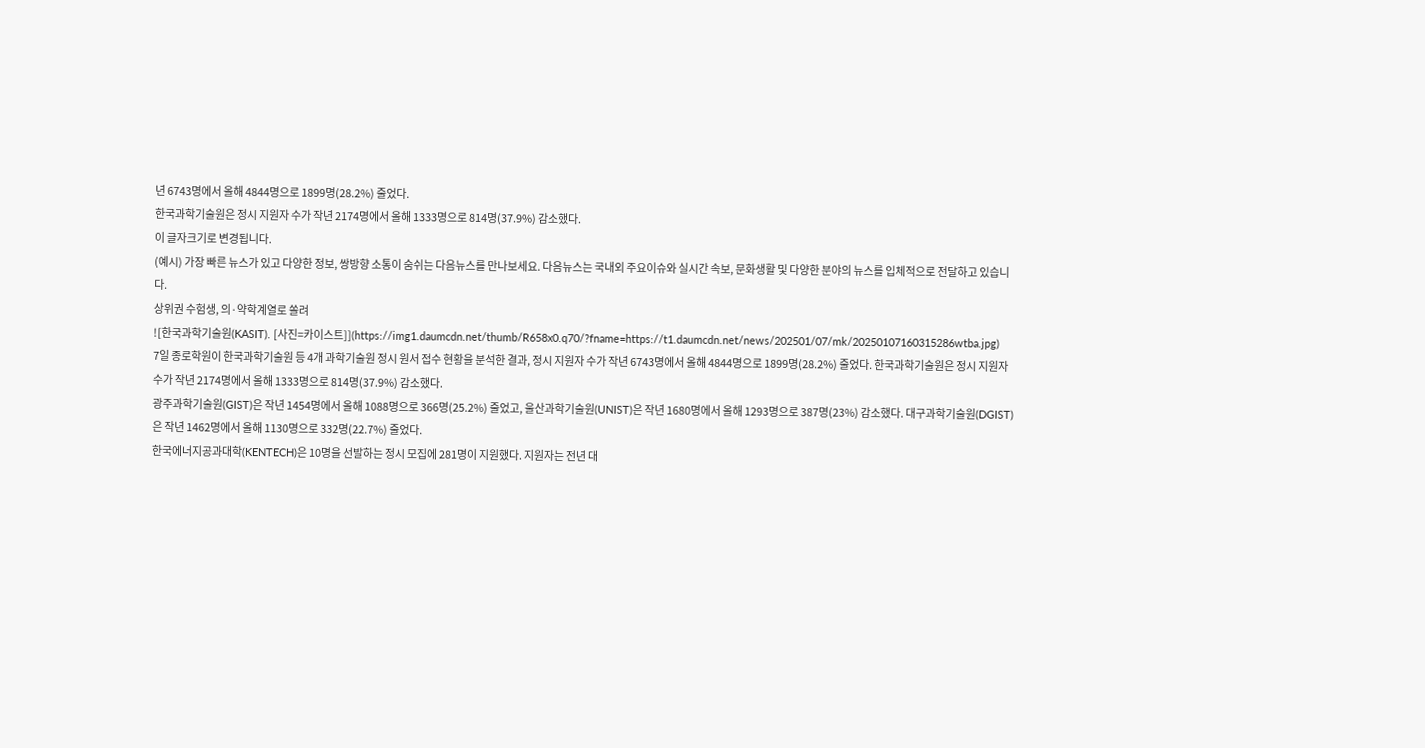년 6743명에서 올해 4844명으로 1899명(28.2%) 줄었다.
한국과학기술원은 정시 지원자 수가 작년 2174명에서 올해 1333명으로 814명(37.9%) 감소했다.
이 글자크기로 변경됩니다.
(예시) 가장 빠른 뉴스가 있고 다양한 정보, 쌍방향 소통이 숨쉬는 다음뉴스를 만나보세요. 다음뉴스는 국내외 주요이슈와 실시간 속보, 문화생활 및 다양한 분야의 뉴스를 입체적으로 전달하고 있습니다.
상위권 수험생, 의·약학계열로 쏠려
![한국과학기술원(KASIT). [사진=카이스트]](https://img1.daumcdn.net/thumb/R658x0.q70/?fname=https://t1.daumcdn.net/news/202501/07/mk/20250107160315286wtba.jpg)
7일 종로학원이 한국과학기술원 등 4개 과학기술원 정시 원서 접수 현황을 분석한 결과, 정시 지원자 수가 작년 6743명에서 올해 4844명으로 1899명(28.2%) 줄었다. 한국과학기술원은 정시 지원자 수가 작년 2174명에서 올해 1333명으로 814명(37.9%) 감소했다.
광주과학기술원(GIST)은 작년 1454명에서 올해 1088명으로 366명(25.2%) 줄었고, 울산과학기술원(UNIST)은 작년 1680명에서 올해 1293명으로 387명(23%) 감소했다. 대구과학기술원(DGIST)은 작년 1462명에서 올해 1130명으로 332명(22.7%) 줄었다.
한국에너지공과대학(KENTECH)은 10명을 선발하는 정시 모집에 281명이 지원했다. 지원자는 전년 대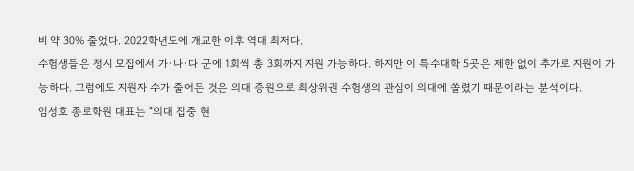비 약 30% 줄었다. 2022학년도에 개교한 이후 역대 최저다.
수험생들은 정시 모집에서 가·나·다 군에 1회씩 총 3회까지 지원 가능하다. 하지만 이 특수대학 5곳은 제한 없이 추가로 지원이 가능하다. 그럼에도 지원자 수가 줄어든 것은 의대 증원으로 최상위권 수험생의 관심이 의대에 쏠렸기 때문이라는 분석이다.
임성호 종로학원 대표는 “의대 집중 현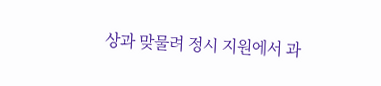상과 맞물려 정시 지원에서 과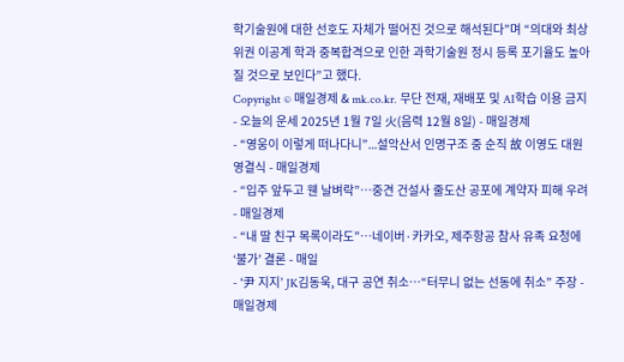학기술원에 대한 선호도 자체가 떨어진 것으로 해석된다”며 “의대와 최상위권 이공계 학과 중복합격으로 인한 과학기술원 정시 등록 포기율도 높아질 것으로 보인다”고 했다.
Copyright © 매일경제 & mk.co.kr. 무단 전재, 재배포 및 AI학습 이용 금지
- 오늘의 운세 2025년 1월 7일 火(음력 12월 8일) - 매일경제
- “영웅이 이렇게 떠나다니”...설악산서 인명구조 중 순직 故 이영도 대원 영결식 - 매일경제
- “입주 앞두고 웬 날벼락”…중견 건설사 줄도산 공포에 계약자 피해 우려 - 매일경제
- “내 딸 친구 목록이라도”…네이버·카카오, 제주항공 참사 유족 요청에 ‘불가’ 결론 - 매일
- ‘尹 지지’ JK김동욱, 대구 공연 취소…“터무니 없는 선동에 취소” 주장 - 매일경제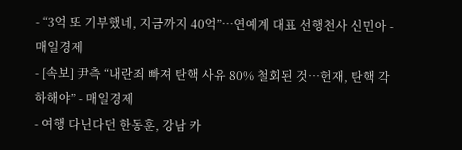- “3억 또 기부했네, 지금까지 40억”…연예계 대표 선행천사 신민아 - 매일경제
- [속보] 尹측 “내란죄 빠져 탄핵 사유 80% 철회된 것…헌재, 탄핵 각하해야” - 매일경제
- 여행 다닌다던 한동훈, 강남 카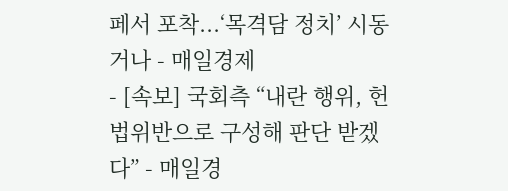페서 포착...‘목격담 정치’ 시동거나 - 매일경제
- [속보] 국회측 “내란 행위, 헌법위반으로 구성해 판단 받겠다” - 매일경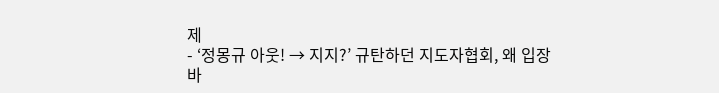제
- ‘정몽규 아웃! → 지지?’ 규탄하던 지도자협회, 왜 입장 바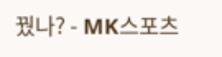꿨나? - MK스포츠